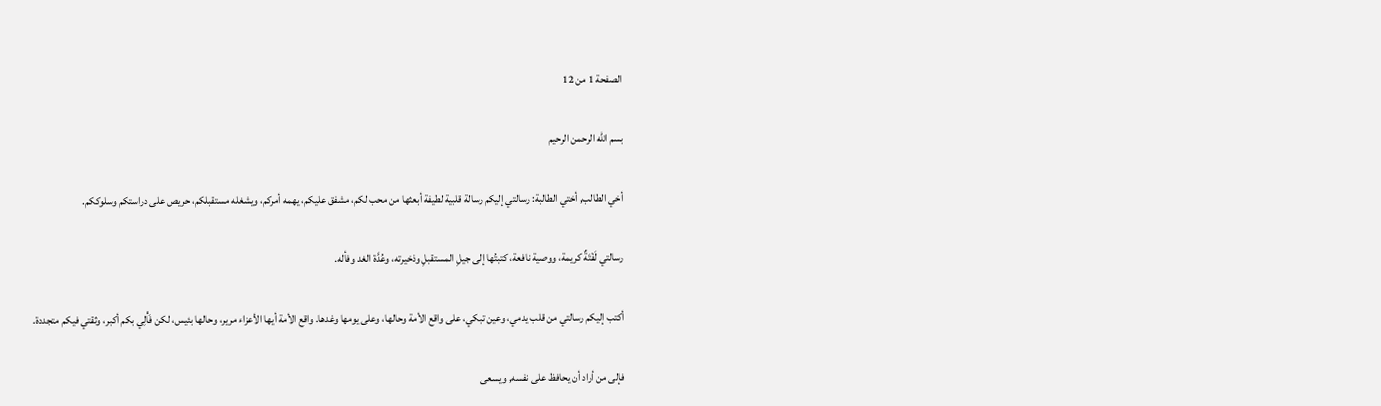الصفحة 1 من 12

بسم الله الرحمن الرحيم

أخي الطالب, أختي الطالبة: رسالتي إليكم رسالة قلبية لطيفة أبعثها من محب لكم، مشفق عليكم، يهمه أمركم، ويشغله مستقبلكم، حريص على دراستكم وسلوككم.

رسالتي لَفْتَةٌ كريمة، ووصية نافعة، كتبتُها إلى جيلِ المستقبلِ وذخيرته، وعُدَّة الغد وفأله.

أكتب إليكم رسالتي من قلب يدمي، وعين تبكي، على واقع الأمة وحالها، وعلى يومها وغدها. واقع الأمة أيها الأعزاء مرير، وحالها بئيس، لكن فَأْلِي بكم أكبر، وثقتي فيكم متجددة.

فإلى من أراد أن يحافظ على نفسه, ويسعى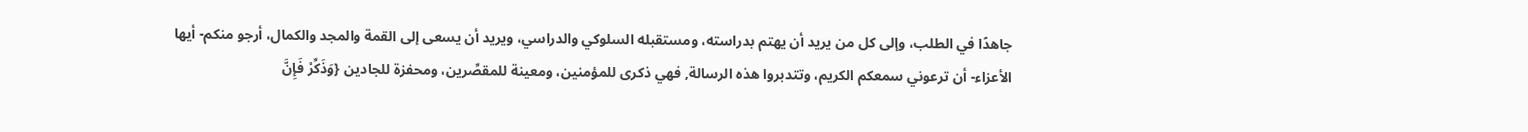جاهدًا في الطلب، وإلى كل من يريد أن يهتم بدراسته، ومستقبله السلوكي والدراسي، ويريد أن يسعى إلى القمة والمجد والكمال، أرجو منكم- أيها الأعزاء- أن ترعوني سمعكم الكريم، وتتدبروا هذه الرسالة, فهي ذكرى للمؤمنين، ومعينة للمقصِّرين، ومحفزة للجادين {وَذَكِّرْ فَإِنَّ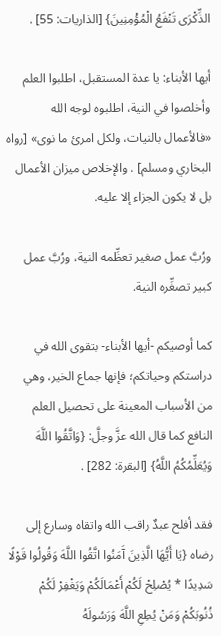الذِّكْرَى تَنْفَعُ الْمُؤْمِنِينَ} [الذاريات: 55] .

أيها الأبناء: يا عدة المستقبل، اطلبوا العلم وأخلصوا في النية، اطلبوه لوجه الله «فالأعمال بالنيات، ولكل امرئ ما نوى» [رواه البخاري ومسلم] . والإخلاص ميزان الأعمال بل لا يكون الجزاء إلا عليه.

ورُبَّ عمل صغير تعظِّمه النية، ورُبَّ عمل كبير تصغِّره النية.

كما أوصيكم -أيها الأبناء- بتقوى الله في دراستكم وحياتكم؛ فإنها جماع الخير، وهي من الأسباب المعينة على تحصيل العلم النافع كما قال الله عزَّ وجلَّ: {وَاتَّقُوا اللَّهَ وَيُعَلِّمُكُمُ اللَّهُ} [البقرة: 282] .

فقد أفلح عبدٌ راقب الله واتقاه وسارع إلى رضاه {يَا أَيُّهَا الَّذِينَ آَمَنُوا اتَّقُوا اللَّهَ وَقُولُوا قَوْلًا سَدِيدًا * يُصْلِحْ لَكُمْ أَعْمَالَكُمْ وَيَغْفِرْ لَكُمْ ذُنُوبَكُمْ وَمَنْ يُطِعِ اللَّهَ وَرَسُولَهُ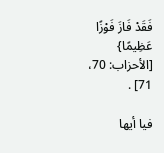فَقَدْ فَازَ فَوْزًا عَظِيمًا} [الأحزاب: 70، 71] .

فيا أيها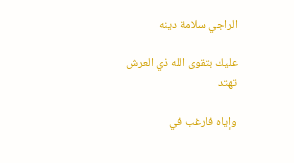الراجي سلامة دينه

عليك بتقوى الله ذي العرش تهتد

وإياه فارغب في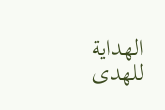الهداية للهدى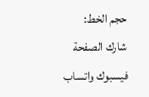حجم الخط:
شارك الصفحة
فيسبوك واتساب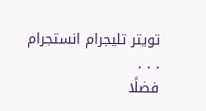تويتر تليجرام انستجرام
. . .
فضلًا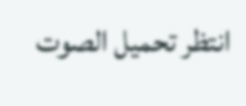انتظر تحميل الصوت